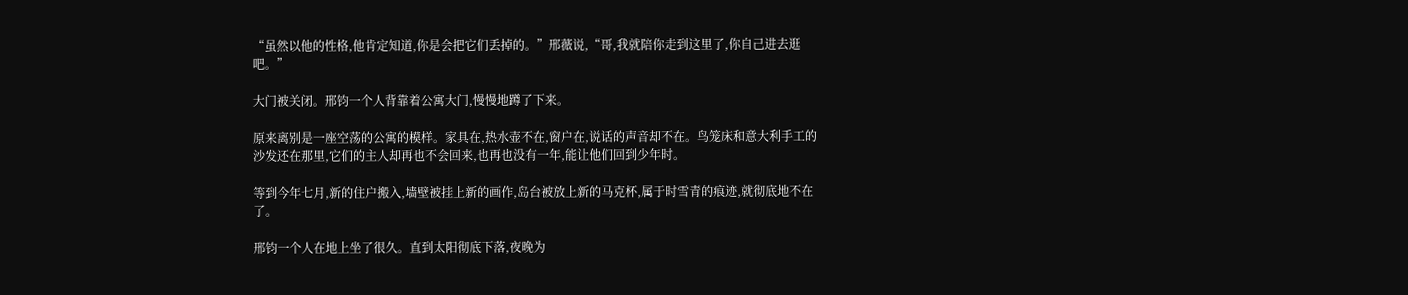“虽然以他的性格,他肯定知道,你是会把它们丢掉的。”邢薇说,“哥,我就陪你走到这里了,你自己进去逛吧。”

大门被关闭。邢钧一个人背靠着公寓大门,慢慢地蹲了下来。

原来离别是一座空荡的公寓的模样。家具在,热水壶不在,窗户在,说话的声音却不在。鸟笼床和意大利手工的沙发还在那里,它们的主人却再也不会回来,也再也没有一年,能让他们回到少年时。

等到今年七月,新的住户搬入,墙壁被挂上新的画作,岛台被放上新的马克杯,属于时雪青的痕迹,就彻底地不在了。

邢钧一个人在地上坐了很久。直到太阳彻底下落,夜晚为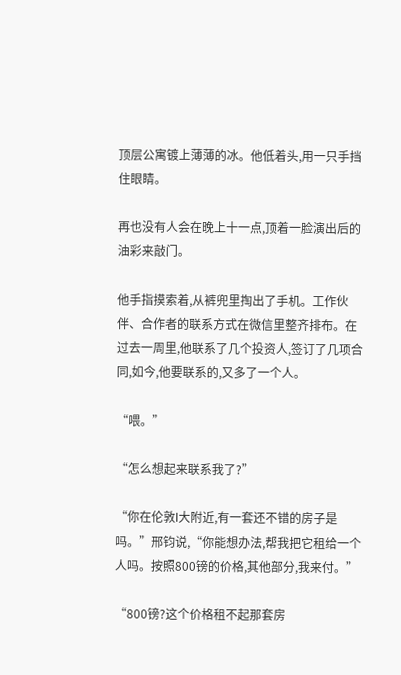顶层公寓镀上薄薄的冰。他低着头,用一只手挡住眼睛。

再也没有人会在晚上十一点,顶着一脸演出后的油彩来敲门。

他手指摸索着,从裤兜里掏出了手机。工作伙伴、合作者的联系方式在微信里整齐排布。在过去一周里,他联系了几个投资人,签订了几项合同,如今,他要联系的,又多了一个人。

“喂。”

“怎么想起来联系我了?”

“你在伦敦l大附近,有一套还不错的房子是吗。”邢钧说,“你能想办法,帮我把它租给一个人吗。按照800镑的价格,其他部分,我来付。”

“800镑?这个价格租不起那套房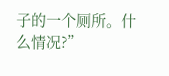子的一个厕所。什么情况?”